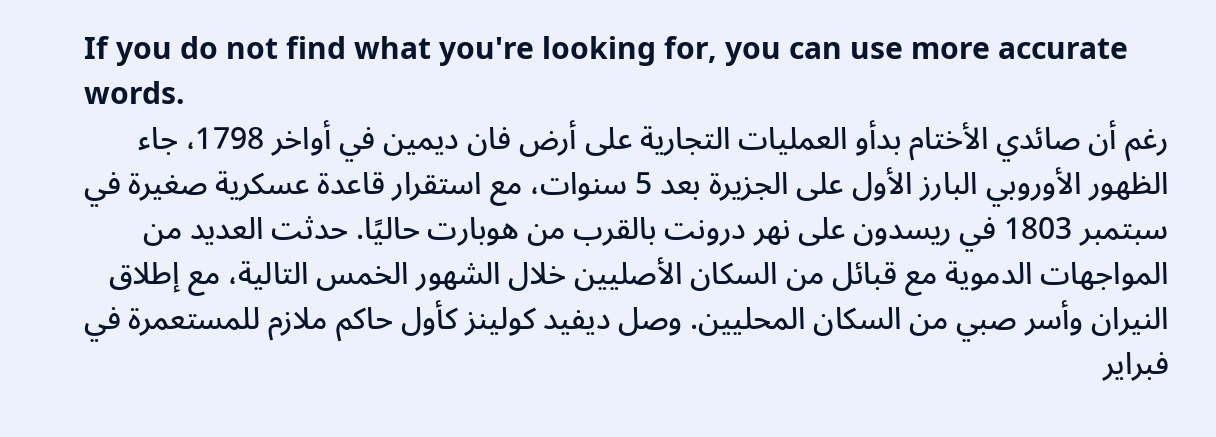If you do not find what you're looking for, you can use more accurate words.
رغم أن صائدي الأختام بدأو العمليات التجارية على أرض فان ديمين في أواخر 1798، جاء الظهور الأوروبي البارز الأول على الجزيرة بعد 5 سنوات، مع استقرار قاعدة عسكرية صغيرة في سبتمبر 1803 في ريسدون على نهر درونت بالقرب من هوبارت حاليًا. حدثت العديد من المواجهات الدموية مع قبائل من السكان الأصليين خلال الشهور الخمس التالية، مع إطلاق النيران وأسر صبي من السكان المحليين. وصل ديفيد كولينز كأول حاكم ملازم للمستعمرة في فبراير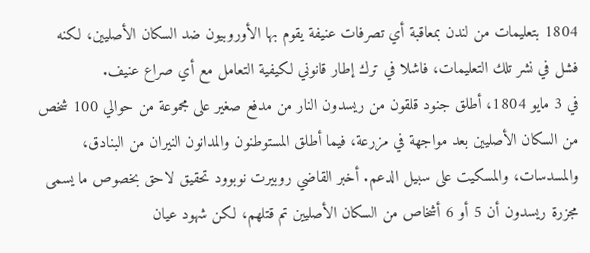1804 بتعليمات من لندن بمعاقبة أي تصرفات عنيفة يقوم بها الأوروبيون ضد السكان الأصليين، لكنه فشل في نشر تلك التعليمات، فاشلا في ترك إطار قانوني لكيفية التعامل مع أي صراع عنيف.
في 3 مايو 1804، أطلق جنود قلقون من ريسدون النار من مدفع صغير على مجموعة من حوالي 100 شخص من السكان الأصليين بعد مواجهة في مزرعة، فيما أطلق المستوطنون والمدانون النيران من البنادق، والمسدسات، والمسكيت على سبيل الدعم. أخبر القاضي روبيرت نوبوود تحقيق لاحق بخصوص ما يسمى مجزرة ريسدون أن 5 أو 6 أشخاص من السكان الأصليين تم قتلهم، لكن شهود عيان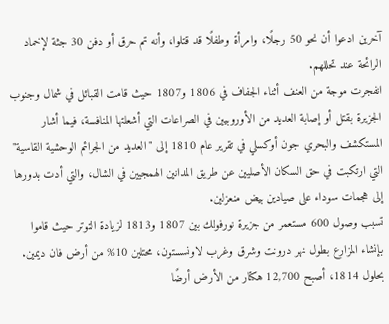آخرين ادعوا أن نحو 50 رجلًا، وامرأة وطفلًا قد قتلوا، وأنه تم حرق أو دفن 30 جثة لإخماد الرائحة عند تحللهم.
انفجرت موجة من العنف أثناء الجفاف في 1806 و1807 حيث قامت القبائل في شمال وجنوب الجزيرة بقتل أو إصابة العديد من الأوروبيين في الصراعات التي أشعلتها المنافسة، فيما أشار المستكشف والبحري جون أوكسلي في تقرير عام 1810 إلى "العديد من الجرائم الوحشية القاسية" التي ارتكبت في حق السكان الأصليين عن طريق المدانين الهمجيين في الشال، والتي أدت بدورها إلى هجمات سوداء على صيادين بيض منعزلين.
تسبب وصول 600 مستعمر من جزيرة نورفولك بين 1807 و1813 لزيادة التوتر حيث قاموا بإنشاء المزارع بطول نهر درونت وشرق وغرب لاونسستون، محتلين 10% من أرض فان ديمين. بحلول 1814، أصبح 12,700 هكتار من الأرض أرضًا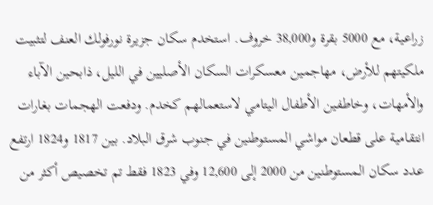زراعية، مع 5000 بقرة و38,000 خروف. استخدم سكان جزيرة نورفولك العنف لتثبيت ملكيتهم للأرض، مهاجمين معسكرات السكان الأصليين في الليل، ذابحين الآباء والأمهات، وخاطفين الأطفال اليتامي لاستعمالهم كخدم. ودفعت الهجمات بغارات انتقامية على قطعان مواشي المستوطنين في جنوب شرق البلاد. بين 1817 و1824 ارتفع عدد سكان المستوطنين من 2000 إلى 12,600 وفي 1823 فقط تم تخصيص أكثر من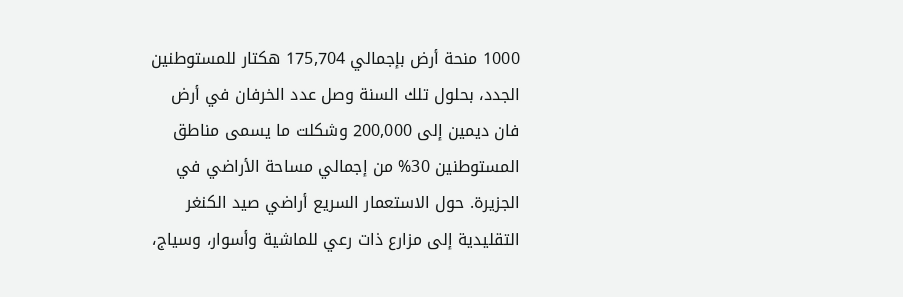1000 منحة أرض بإجمالي 175,704 هكتار للمستوطنين الجدد، بحلول تلك السنة وصل عدد الخرفان في أرض فان ديمين إلى 200,000 وشكلت ما يسمى مناطق المستوطنين 30% من إجمالي مساحة الأراضي في الجزيرة. حول الاستعمار السريع أراضي صيد الكنغر التقليدية إلى مزارع ذات رعي للماشية وأسوار، وسياج،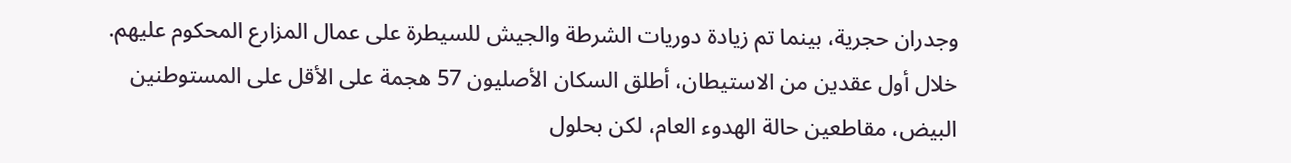وجدران حجرية، بينما تم زيادة دوريات الشرطة والجيش للسيطرة على عمال المزارع المحكوم عليهم. خلال أول عقدين من الاستيطان، أطلق السكان الأصليون 57 هجمة على الأقل على المستوطنين البيض، مقاطعين حالة الهدوء العام، لكن بحلول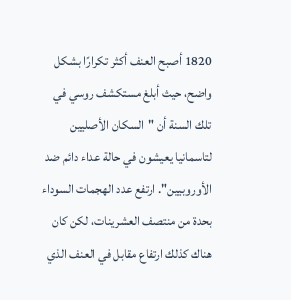1820 أصبح العنف أكثر تكرارًا بشكل واضح، حيث أبلغ مستكشف روسي في تلك السنة أن "السكان الأصليين لتاسمانيا يعيشون في حالة عداء دائم ضد الأوروبيين". ارتفع عدد الهجمات السوداء بحدة من منتصف العشرينات، لكن كان هناك كذلك ارتفاع مقابل في العنف الذي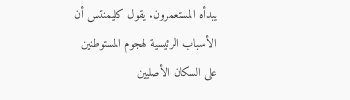يبدأه المستعمرون. يقول كليمنتس أن الأسباب الرئيسية لهجوم المستوطنين على السكان الأصليين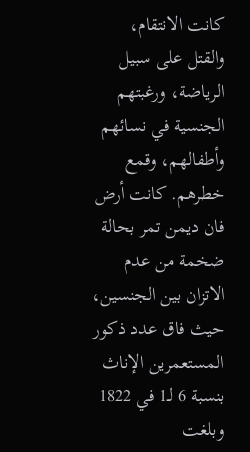كانت الانتقام، والقتل على سبيل الرياضة، ورغبتهم الجنسية في نسائهم وأطفالهم، وقمع خطرهم. كانت أرض فان ديمن تمر بحالة ضخمة من عدم الاتزان بين الجنسين، حيث فاق عدد ذكور المستعمرين الإناث بنسبة 6 لـ1 في 1822 وبلغت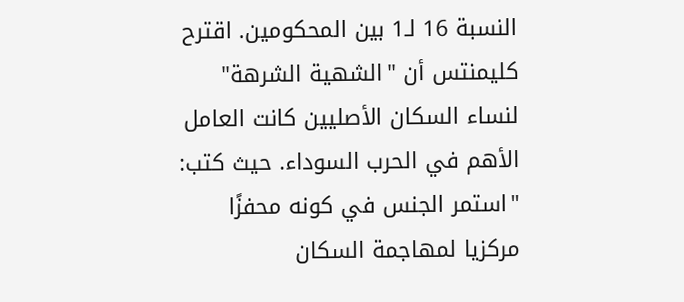النسبة 16 لـ1 بين المحكومين. اقترح كليمنتس أن "الشهية الشرهة" لنساء السكان الأصليين كانت العامل الأهم في الحرب السوداء. حيث كتب: "استمر الجنس في كونه محفزًا مركزيا لمهاجمة السكان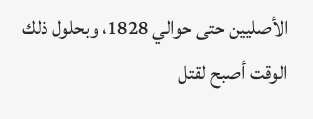الأصليين حتى حوالي 1828، وبحلول ذلك الوقت أصبح لقتل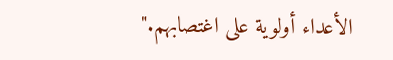الأعداء أولوية على اغتصابهم."